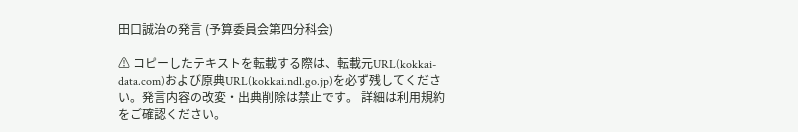田口誠治の発言 (予算委員会第四分科会)

⚠ コピーしたテキストを転載する際は、転載元URL(kokkai-data.com)および原典URL(kokkai.ndl.go.jp)を必ず残してください。発言内容の改変・出典削除は禁止です。 詳細は利用規約をご確認ください。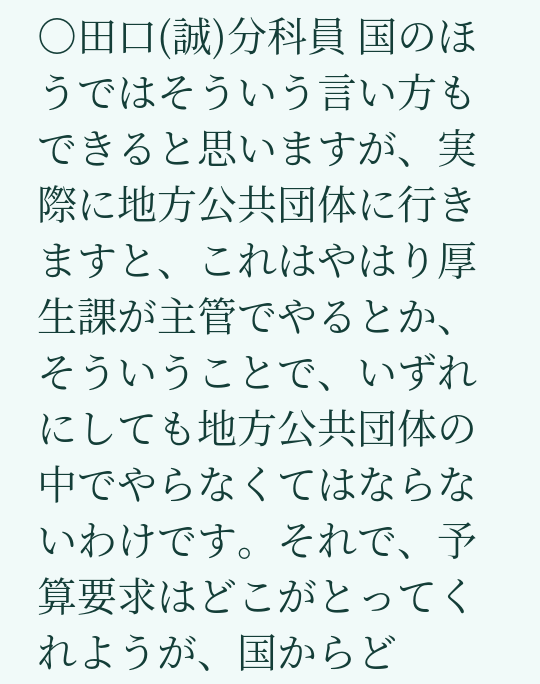○田口(誠)分科員 国のほうではそういう言い方もできると思いますが、実際に地方公共団体に行きますと、これはやはり厚生課が主管でやるとか、そういうことで、いずれにしても地方公共団体の中でやらなくてはならないわけです。それで、予算要求はどこがとってくれようが、国からど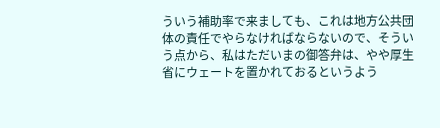ういう補助率で来ましても、これは地方公共団体の責任でやらなければならないので、そういう点から、私はただいまの御答弁は、やや厚生省にウェートを置かれておるというよう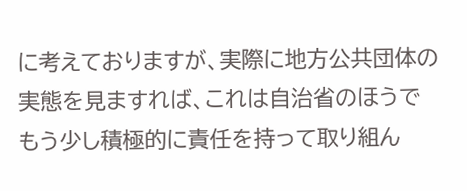に考えておりますが、実際に地方公共団体の実態を見ますれば、これは自治省のほうでもう少し積極的に責任を持って取り組ん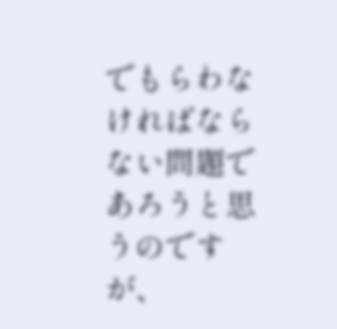でもらわなければならない問題であろうと思うのですが、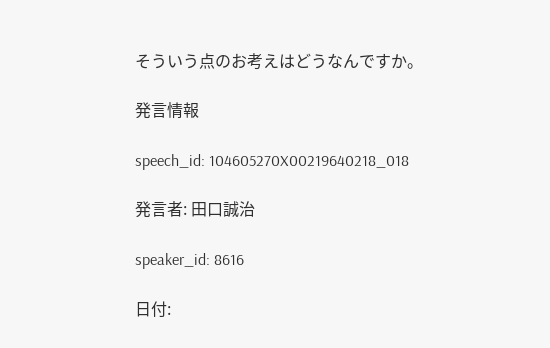そういう点のお考えはどうなんですか。

発言情報

speech_id: 104605270X00219640218_018

発言者: 田口誠治

speaker_id: 8616

日付: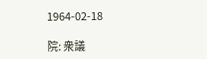1964-02-18

院: 衆議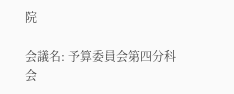院

会議名: 予算委員会第四分科会